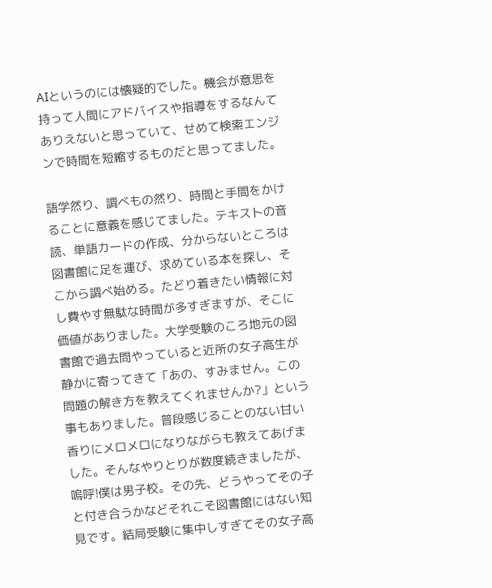AIというのには懐疑的でした。機会が意思を持って人間にアドバイスや指導をするなんてありえないと思っていて、せめて検索エンジンで時間を短縮するものだと思ってました。

語学然り、調べもの然り、時間と手間をかけることに意義を感じてました。テキストの音読、単語カードの作成、分からないところは図書館に足を運び、求めている本を探し、そこから調べ始める。たどり着きたい情報に対し費やす無駄な時間が多すぎますが、そこに価値がありました。大学受験のころ地元の図書館で過去問やっていると近所の女子高生が静かに寄ってきて「あの、すみません。この問題の解き方を教えてくれませんか?」という事もありました。普段感じることのない甘い香りにメロメロになりながらも教えてあげました。そんなやりとりが数度続きましたが、嗚呼!僕は男子校。その先、どうやってその子と付き合うかなどそれこそ図書館にはない知見です。結局受験に集中しすぎてその女子高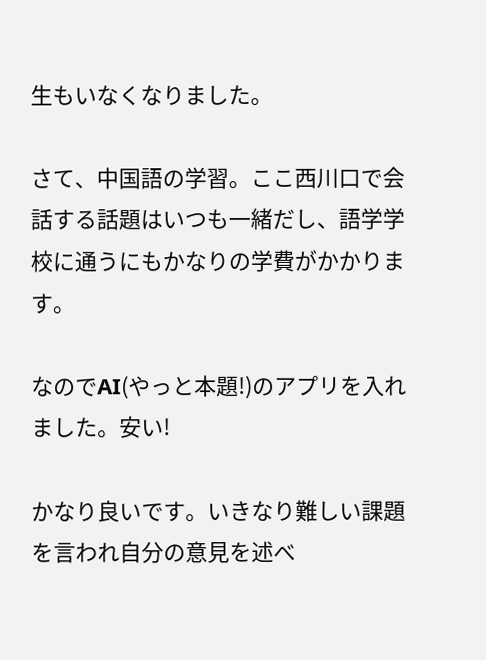生もいなくなりました。

さて、中国語の学習。ここ西川口で会話する話題はいつも一緒だし、語学学校に通うにもかなりの学費がかかります。

なのでAI(やっと本題!)のアプリを入れました。安い!

かなり良いです。いきなり難しい課題を言われ自分の意見を述べ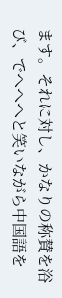ます。それに対し、かなりの称賛を浴び、でへへへと笑いながら中国語を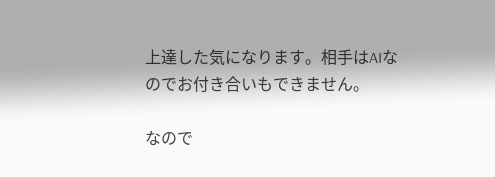上達した気になります。相手はAIなのでお付き合いもできません。

なので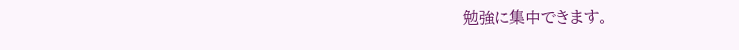勉強に集中できます。